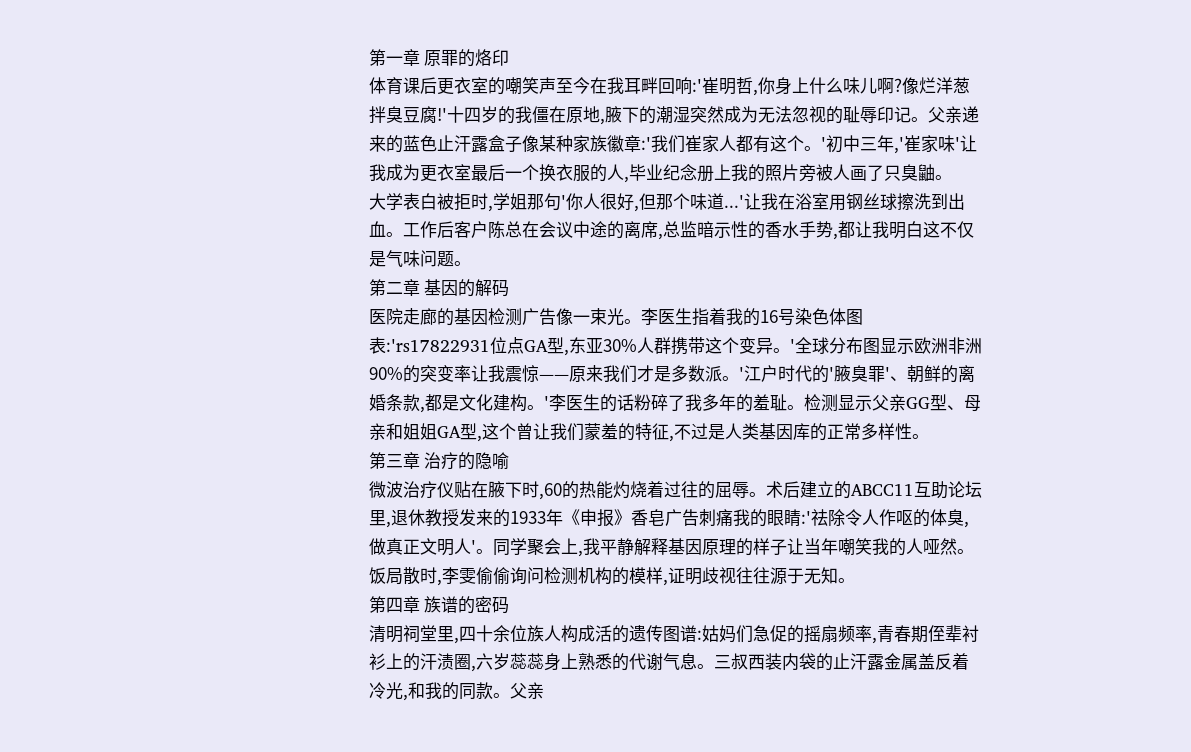第一章 原罪的烙印
体育课后更衣室的嘲笑声至今在我耳畔回响:'崔明哲,你身上什么味儿啊?像烂洋葱拌臭豆腐!'十四岁的我僵在原地,腋下的潮湿突然成为无法忽视的耻辱印记。父亲递来的蓝色止汗露盒子像某种家族徽章:'我们崔家人都有这个。'初中三年,'崔家味'让我成为更衣室最后一个换衣服的人,毕业纪念册上我的照片旁被人画了只臭鼬。
大学表白被拒时,学姐那句'你人很好,但那个味道...'让我在浴室用钢丝球擦洗到出血。工作后客户陈总在会议中途的离席,总监暗示性的香水手势,都让我明白这不仅是气味问题。
第二章 基因的解码
医院走廊的基因检测广告像一束光。李医生指着我的16号染色体图表:'rs17822931位点GA型,东亚30%人群携带这个变异。'全球分布图显示欧洲非洲90%的突变率让我震惊——原来我们才是多数派。'江户时代的'腋臭罪'、朝鲜的离婚条款,都是文化建构。'李医生的话粉碎了我多年的羞耻。检测显示父亲GG型、母亲和姐姐GA型,这个曾让我们蒙羞的特征,不过是人类基因库的正常多样性。
第三章 治疗的隐喻
微波治疗仪贴在腋下时,60的热能灼烧着过往的屈辱。术后建立的ABCC11互助论坛里,退休教授发来的1933年《申报》香皂广告刺痛我的眼睛:'祛除令人作呕的体臭,做真正文明人'。同学聚会上,我平静解释基因原理的样子让当年嘲笑我的人哑然。饭局散时,李雯偷偷询问检测机构的模样,证明歧视往往源于无知。
第四章 族谱的密码
清明祠堂里,四十余位族人构成活的遗传图谱:姑妈们急促的摇扇频率,青春期侄辈衬衫上的汗渍圈,六岁蕊蕊身上熟悉的代谢气息。三叔西装内袋的止汗露金属盖反着冷光,和我的同款。父亲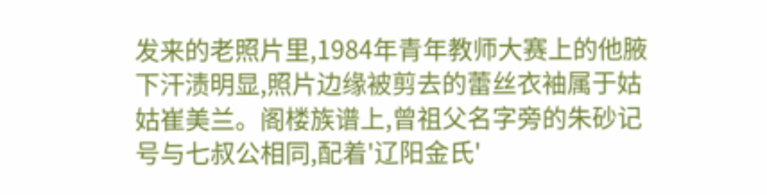发来的老照片里,1984年青年教师大赛上的他腋下汗渍明显,照片边缘被剪去的蕾丝衣袖属于姑姑崔美兰。阁楼族谱上,曾祖父名字旁的朱砂记号与七叔公相同,配着'辽阳金氏'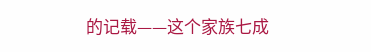的记载——这个家族七成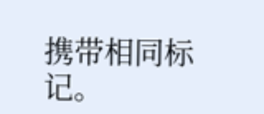携带相同标记。